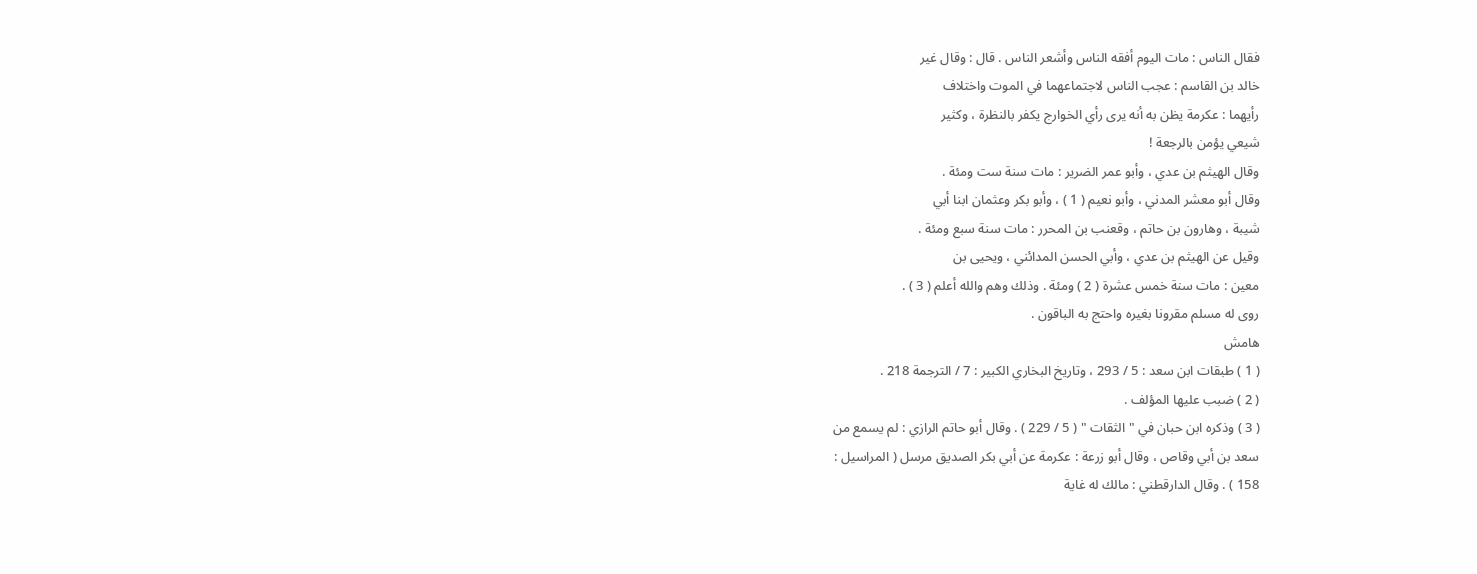فقال الناس : مات اليوم أفقه الناس وأشعر الناس . قال : وقال غير
خالد بن القاسم : عجب الناس لاجتماعهما في الموت واختلاف
رأيهما : عكرمة يظن به أنه يرى رأي الخوارج يكفر بالنظرة ، وكثير
شيعي يؤمن بالرجعة !
وقال الهيثم بن عدي ، وأبو عمر الضرير : مات سنة ست ومئة .
وقال أبو معشر المدني ، وأبو نعيم ( 1 ) ، وأبو بكر وعثمان ابنا أبي
شيبة ، وهارون بن حاتم ، وقعنب بن المحرر : مات سنة سبع ومئة .
وقيل عن الهيثم بن عدي ، وأبي الحسن المدائني ، ويحيى بن
معين : مات سنة خمس عشرة ( 2 ) ومئة . وذلك وهم والله أعلم ( 3 ) .
روى له مسلم مقرونا بغيره واحتج به الباقون .
هامش
( 1 ) طبقات ابن سعد : 5 / 293 ، وتاريخ البخاري الكبير : 7 / الترجمة 218 .
( 2 ) ضبب عليها المؤلف .
( 3 ) وذكره ابن حبان في " الثقات " ( 5 / 229 ) . وقال أبو حاتم الرازي : لم يسمع من
سعد بن أبي وقاص ، وقال أبو زرعة : عكرمة عن أبي بكر الصديق مرسل ( المراسيل :
158 ) . وقال الدارقطني : مالك له غاية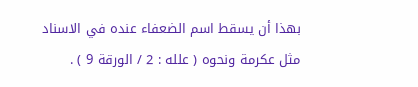بهذا أن يسقط اسم الضعفاء عنده في الاسناد
مثل عكرمة ونحوه ( علله : 2 / الورقة 9 ) .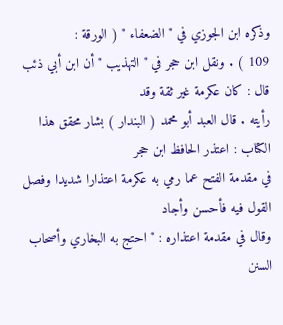وذكره ابن الجوزي في " الضعفاء " ( الورقة :
109 ) . ونقل ابن حجر في " التهذيب " أن ابن أبي ذئب قال : كان عكرمة غير ثقة وقد
رأيته . قال العبد أبو محمد ( البندار ) بشار محقق هذا الكتاب : اعتذر الحافظ ابن حجر
في مقدمة الفتح عما رمي به عكرمة اعتذارا شديدا وفصل القول فيه فأحسن وأجاد
وقال في مقدمة اعتذاره : " احتج به البخاري وأصحاب السنن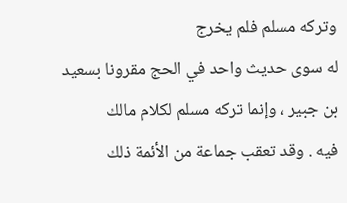وتركه مسلم فلم يخرج
له سوى حديث واحد في الحج مقرونا بسعيد بن جبير ، وإنما تركه مسلم لكلام مالك
فيه . وقد تعقب جماعة من الأئمة ذلك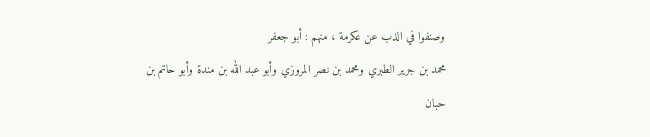وصنفوا في الذب عن عكرمة ، منهم : أبو جعفر
محمد بن جرير الطبري ومحمد بن نصر المروزي وأبو عبد الله بن مندة وأبو حاتم بن
حبان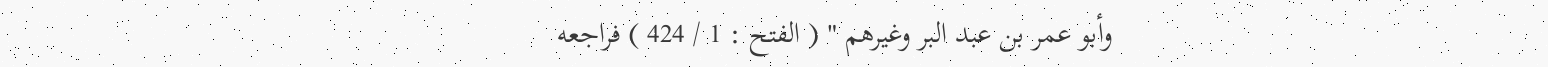وأبو عمر بن عبد البر وغيرهم " ( الفتح : 1 / 424 ) فراجعه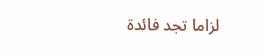لزاما تجد فائدة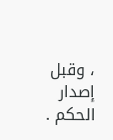، وقبل
إصدار الحكم .